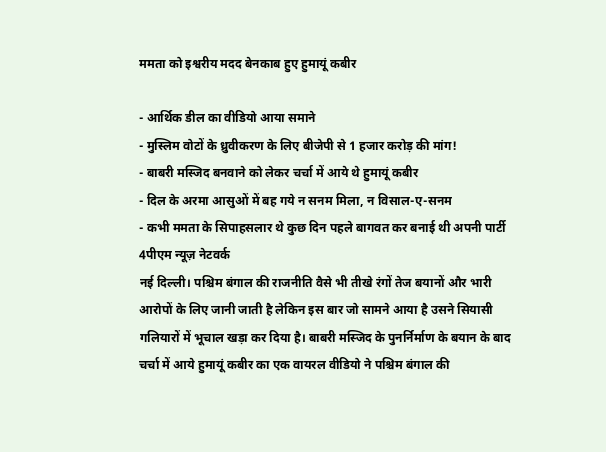ममता को इश्वरीय मदद बेनकाब हुए हुमायूं कबीर

- आर्थिक डील का वीडियो आया समाने
- मुस्लिम वोटों के ध्रुवीकरण के लिए बीजेपी से 1 हजार करोड़ की मांग!
- बाबरी मस्जिद बनवाने को लेकर चर्चा में आये थे हुमायूं कबीर
- दिल के अरमा आसुओं में बह गये न सनम मिला, न विसाल-ए-सनम
- कभी ममता के सिपाहसलार थे कुछ दिन पहले बागवत कर बनाई थी अपनी पार्टी
4पीएम न्यूज़ नेटवर्क
नई दिल्ली। पश्चिम बंगाल की राजनीति वैसे भी तीखे रंगों तेज बयानों और भारी आरोपों के लिए जानी जाती है लेकिन इस बार जो सामने आया है उसने सियासी गलियारों में भूचाल खड़ा कर दिया है। बाबरी मस्जिद के पुनर्निर्माण के बयान के बाद चर्चा में आये हुमायूं कबीर का एक वायरल वीडियो ने पश्चिम बंगाल की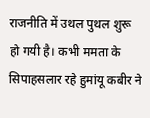राजनीति में उथल पुथल शुरू हो गयी है। कभी ममता के सिपाहसलार रहे हुमांयू कबीर ने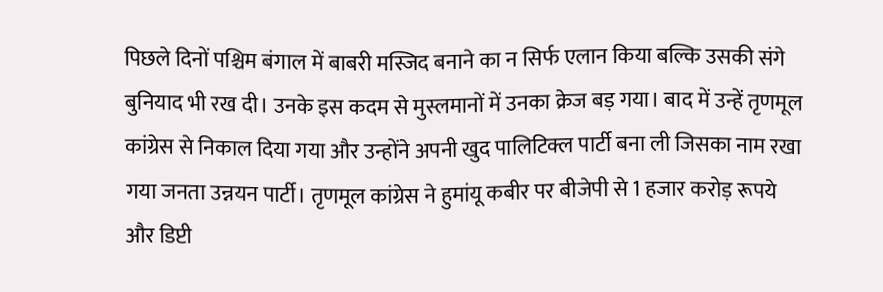पिछले दिनों पश्चिम बंगाल में बाबरी मस्जिद बनाने का न सिर्फ एलान किया बल्कि उसकी संगे बुनियाद भी रख दी। उनके इस कदम से मुस्लमानों में उनका क्रेज बड़ गया। बाद में उन्हें तृणमूल कांग्रेस से निकाल दिया गया और उन्होंने अपनी खुद पालिटिक्ल पार्टी बना ली जिसका नाम रखा गया जनता उन्नयन पार्टी। तृणमूल कांग्रेस ने हुमांयू कबीर पर बीजेपी से 1 हजार करोड़ रूपये और डिप्टी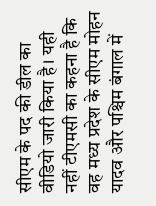सीएम के पद की डील का वीडियो जारी किया है। यही नहीं टीएमसी का कहना है कि वह मध्य प्रदेश के सीएम मोहन यादव और पश्चिम बंगाल में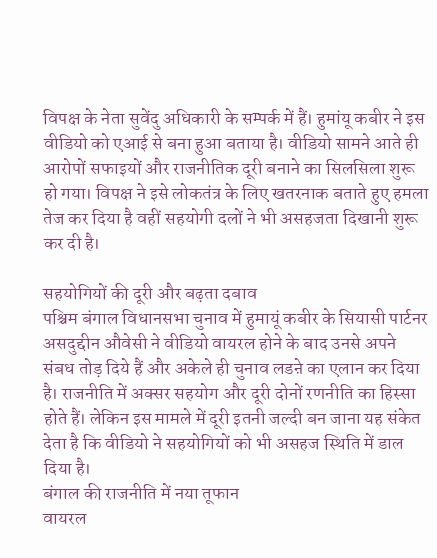विपक्ष के नेता सुवेंदु अधिकारी के सम्पर्क में हैं। हुमांयू कबीर ने इस वीडियो को एआई से बना हुआ बताया है। वीडियो सामने आते ही आरोपों सफाइयों और राजनीतिक दूरी बनाने का सिलसिला शुरू हो गया। विपक्ष ने इसे लोकतंत्र के लिए खतरनाक बताते हुए हमला तेज कर दिया है वहीं सहयोगी दलों ने भी असहजता दिखानी शुरू कर दी है।

सहयोगियों की दूरी और बढ़ता दबाव
पश्चिम बंगाल विधानसभा चुनाव में हुमायूं कबीर के सियासी पार्टनर असदुद्दीन औवेसी ने वीडियो वायरल होने के बाद उनसे अपने संबध तोड़ दिये हैं और अकेले ही चुनाव लडऩे का एलान कर दिया है। राजनीति में अक्सर सहयोग और दूरी दोनों रणनीति का हिस्सा होते हैं। लेकिन इस मामले में दूरी इतनी जल्दी बन जाना यह संकेत देता है कि वीडियो ने सहयोगियों को भी असहज स्थिति में डाल दिया है।
बंगाल की राजनीति में नया तूफान
वायरल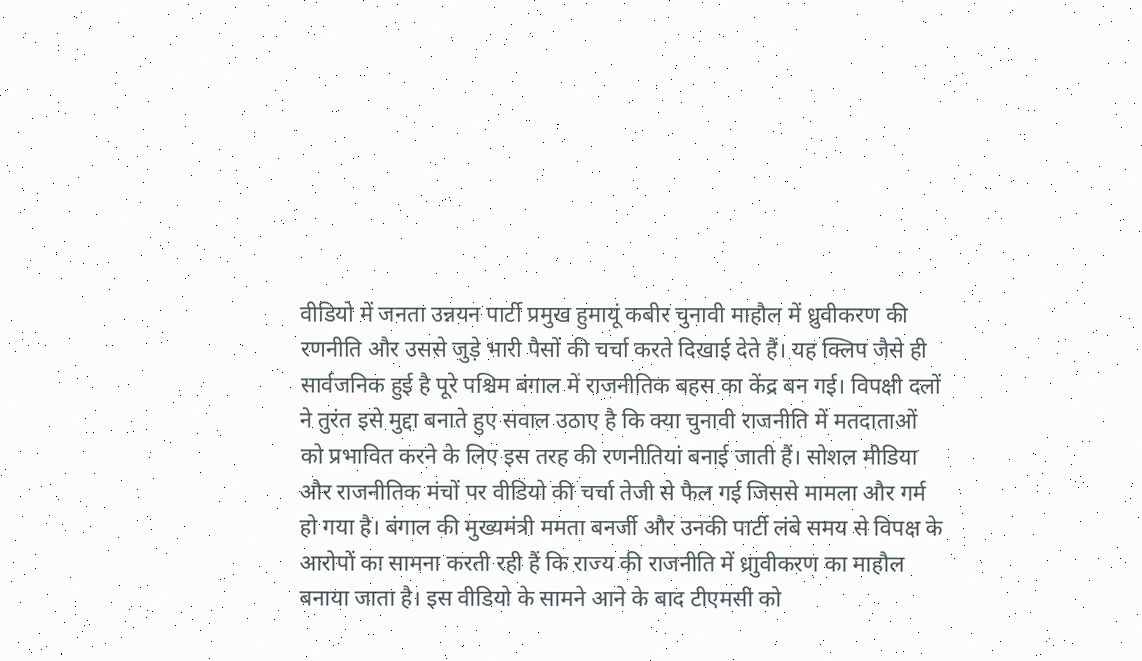वीडियो में जनता उन्नयन पार्टी प्रमुख हुमायूं कबीर चुनावी माहौल में ध्रुवीकरण की रणनीति और उससे जुड़े भारी पैसों की चर्चा करते दिखाई देते हैं। यह क्लिप जैसे ही सार्वजनिक हुई है पूरे पश्चिम बंगाल में राजनीतिक बहस का केंद्र बन गई। विपक्षी दलों ने तुरंत इसे मुद्दा बनाते हुए सवाल उठाए है कि क्या चुनावी राजनीति में मतदाताओं को प्रभावित करने के लिए इस तरह की रणनीतियां बनाई जाती हैं। सोशल मीडिया और राजनीतिक मंचों पर वीडियो की चर्चा तेजी से फैल गई जिससे मामला और गर्म हो गया है। बंगाल की मुख्यमंत्री ममता बनर्जी और उनकी पार्टी लंबे समय से विपक्ष के आरोपों का सामना करती रही हैं कि राज्य की राजनीति में ध्राुवीकरण का माहौल बनाया जाता है। इस वीडियो के सामने आने के बाद टीएमसी को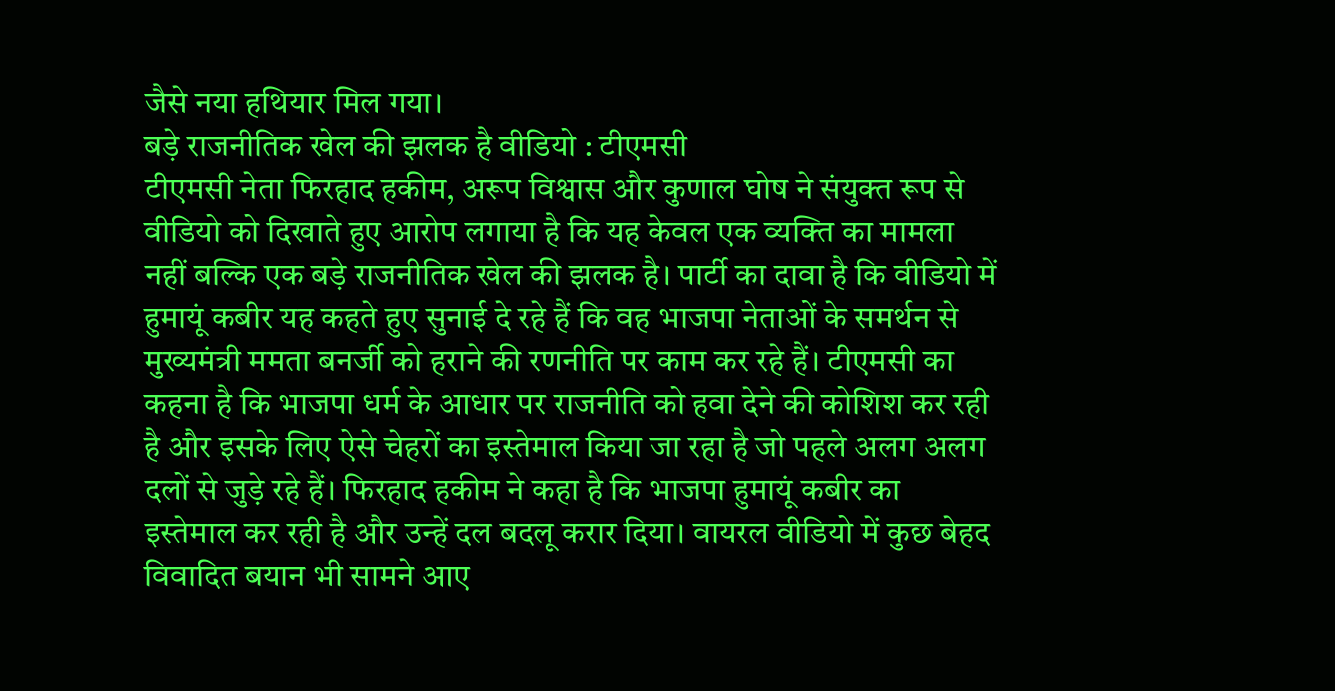जैसे नया हथियार मिल गया।
बड़े राजनीतिक खेल की झलक है वीडियो : टीएमसी
टीएमसी नेता फिरहाद हकीम, अरूप विश्वास और कुणाल घोष ने संयुक्त रूप से वीडियो को दिखाते हुए आरोप लगाया है कि यह केवल एक व्यक्ति का मामला नहीं बल्कि एक बड़े राजनीतिक खेल की झलक है। पार्टी का दावा है कि वीडियो में हुमायूं कबीर यह कहते हुए सुनाई दे रहे हैं कि वह भाजपा नेताओं के समर्थन से मुख्यमंत्री ममता बनर्जी को हराने की रणनीति पर काम कर रहे हैं। टीएमसी का कहना है कि भाजपा धर्म के आधार पर राजनीति को हवा देने की कोशिश कर रही है और इसके लिए ऐसे चेहरों का इस्तेमाल किया जा रहा है जो पहले अलग अलग दलों से जुड़े रहे हैं। फिरहाद हकीम ने कहा है कि भाजपा हुमायूं कबीर का इस्तेमाल कर रही है और उन्हें दल बदलू करार दिया। वायरल वीडियो में कुछ बेहद विवादित बयान भी सामने आए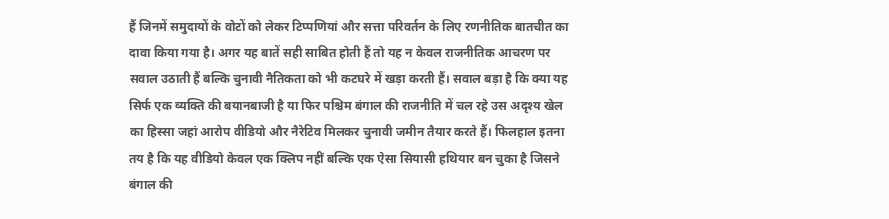हैं जिनमें समुदायों के वोटों को लेकर टिप्पणियां और सत्ता परिवर्तन के लिए रणनीतिक बातचीत का दावा किया गया है। अगर यह बातें सही साबित होती हैं तो यह न केवल राजनीतिक आचरण पर सवाल उठाती हैं बल्कि चुनावी नैतिकता को भी कटघरे में खड़ा करती हैं। सवाल बड़ा है कि क्या यह सिर्फ एक व्यक्ति की बयानबाजी है या फिर पश्चिम बंगाल की राजनीति में चल रहे उस अदृश्य खेल का हिस्सा जहां आरोप वीडियो और नैरेटिव मिलकर चुनावी जमीन तैयार करते हैं। फिलहाल इतना तय है कि यह वीडियो केवल एक क्लिप नहीं बल्कि एक ऐसा सियासी हथियार बन चुका है जिसने बंगाल की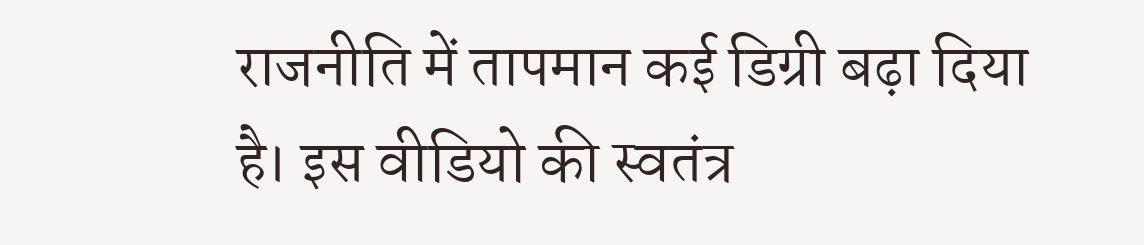राजनीति में तापमान कई डिग्री बढ़ा दिया है। इस वीडियो की स्वतंत्र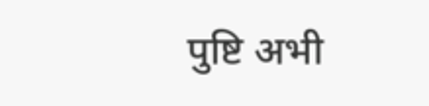पुष्टि अभी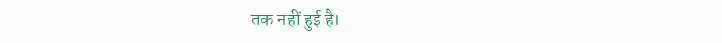तक नहीं हुई है।